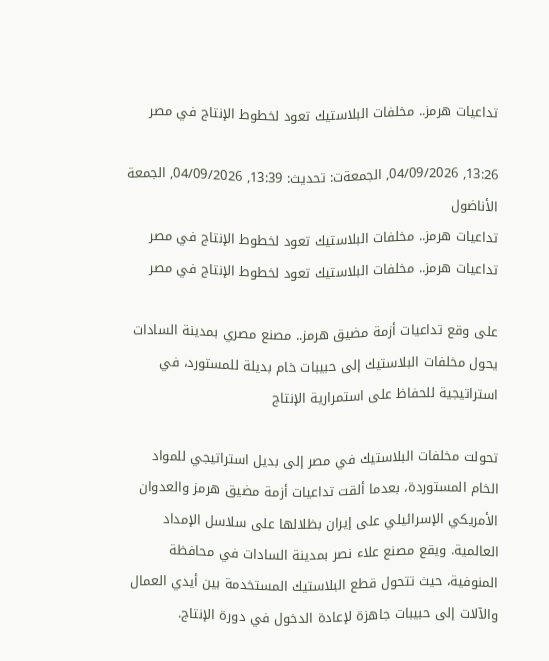تداعيات هرمز.. مخلفات البلاستيك تعود لخطوط الإنتاج في مصر

13:26, 04/09/2026, الجمعةت: تحديث: 13:39, 04/09/2026, الجمعة
الأناضول
تداعيات هرمز.. مخلفات البلاستيك تعود لخطوط الإنتاج في مصر
تداعيات هرمز.. مخلفات البلاستيك تعود لخطوط الإنتاج في مصر

على وقع تداعيات أزمة مضيق هرمز.. مصنع مصري بمدينة السادات يحول مخلفات البلاستيك إلى حبيبات خام بديلة للمستورد، في استراتيجية للحفاظ على استمرارية الإنتاج

تحولت مخلفات البلاستيك في مصر إلى بديل استراتيجي للمواد الخام المستوردة، بعدما ألقت تداعيات أزمة مضيق هرمز والعدوان الأمريكي الإسرائيلي على إيران بظلالها على سلاسل الإمداد العالمية. ويقع مصنع علاء نصر بمدينة السادات في محافظة المنوفية، حيث تتحول قطع البلاستيك المستخدمة بين أيدي العمال والآلات إلى حبيبات جاهزة لإعادة الدخول في دورة الإنتاج.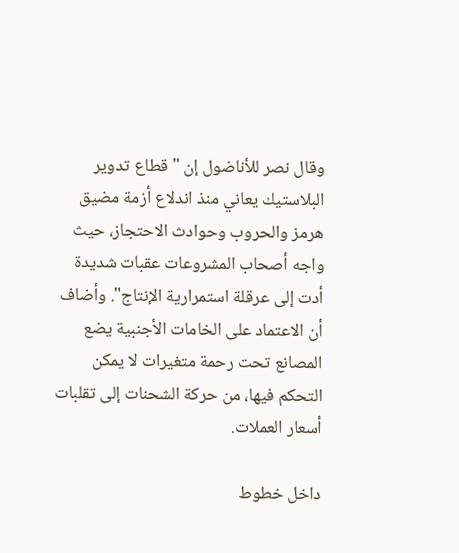وقال نصر للأناضول إن "قطاع تدوير البلاستيك يعاني منذ اندلاع أزمة مضيق هرمز والحروب وحوادث الاحتجاز، حيث واجه أصحاب المشروعات عقبات شديدة أدت إلى عرقلة استمرارية الإنتاج". وأضاف أن الاعتماد على الخامات الأجنبية يضع المصانع تحت رحمة متغيرات لا يمكن التحكم فيها، من حركة الشحنات إلى تقلبات أسعار العملات.

داخل خطوط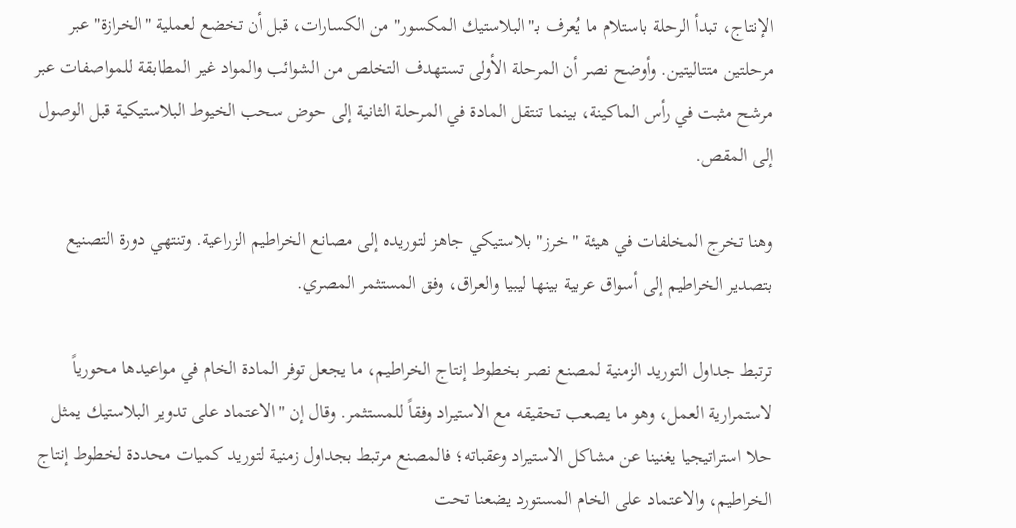الإنتاج، تبدأ الرحلة باستلام ما يُعرف بـ"البلاستيك المكسور" من الكسارات، قبل أن تخضع لعملية "الخرازة" عبر مرحلتين متتاليتين. وأوضح نصر أن المرحلة الأولى تستهدف التخلص من الشوائب والمواد غير المطابقة للمواصفات عبر مرشح مثبت في رأس الماكينة، بينما تنتقل المادة في المرحلة الثانية إلى حوض سحب الخيوط البلاستيكية قبل الوصول إلى المقص.

وهنا تخرج المخلفات في هيئة "خرز" بلاستيكي جاهز لتوريده إلى مصانع الخراطيم الزراعية. وتنتهي دورة التصنيع بتصدير الخراطيم إلى أسواق عربية بينها ليبيا والعراق، وفق المستثمر المصري.

ترتبط جداول التوريد الزمنية لمصنع نصر بخطوط إنتاج الخراطيم، ما يجعل توفر المادة الخام في مواعيدها محورياً لاستمرارية العمل، وهو ما يصعب تحقيقه مع الاستيراد وفقاً للمستثمر. وقال إن "الاعتماد على تدوير البلاستيك يمثل حلا استراتيجيا يغنينا عن مشاكل الاستيراد وعقباته؛ فالمصنع مرتبط بجداول زمنية لتوريد كميات محددة لخطوط إنتاج الخراطيم، والاعتماد على الخام المستورد يضعنا تحت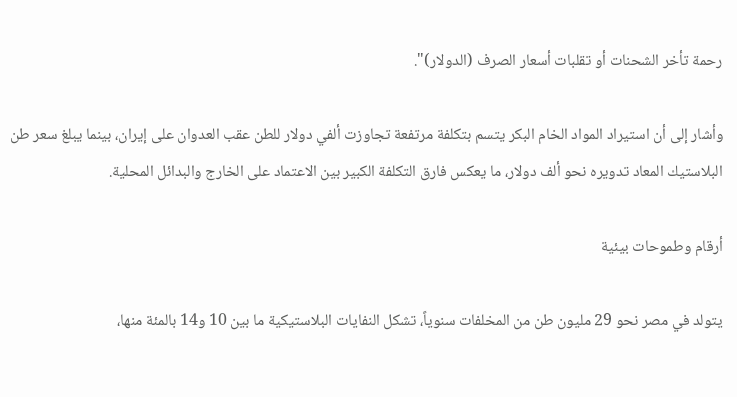رحمة تأخر الشحنات أو تقلبات أسعار الصرف (الدولار)".

وأشار إلى أن استيراد المواد الخام البكر يتسم بتكلفة مرتفعة تجاوزت ألفي دولار للطن عقب العدوان على إيران، بينما يبلغ سعر طن البلاستيك المعاد تدويره نحو ألف دولار، ما يعكس فارق التكلفة الكبير بين الاعتماد على الخارج والبدائل المحلية.

أرقام وطموحات بيئية

يتولد في مصر نحو 29 مليون طن من المخلفات سنوياً، تشكل النفايات البلاستيكية ما بين 10 و14 بالمئة منها،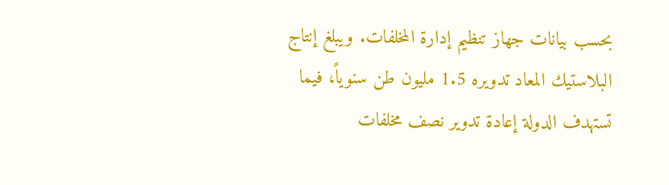بحسب بيانات جهاز تنظيم إدارة المخلفات. ويبلغ إنتاج البلاستيك المعاد تدويره 1.5 مليون طن سنوياً، فيما تستهدف الدولة إعادة تدوير نصف مخلفات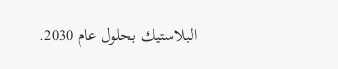البلاستيك بحلول عام 2030.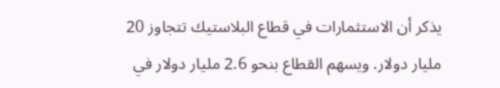يذكر أن الاستثمارات في قطاع البلاستيك تتجاوز 20 مليار دولار. ويسهم القطاع بنحو 2.6 مليار دولار في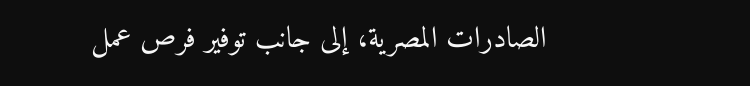الصادرات المصرية، إلى جانب توفير فرص عمل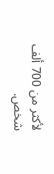لأكثر من 700 ألف شخص.